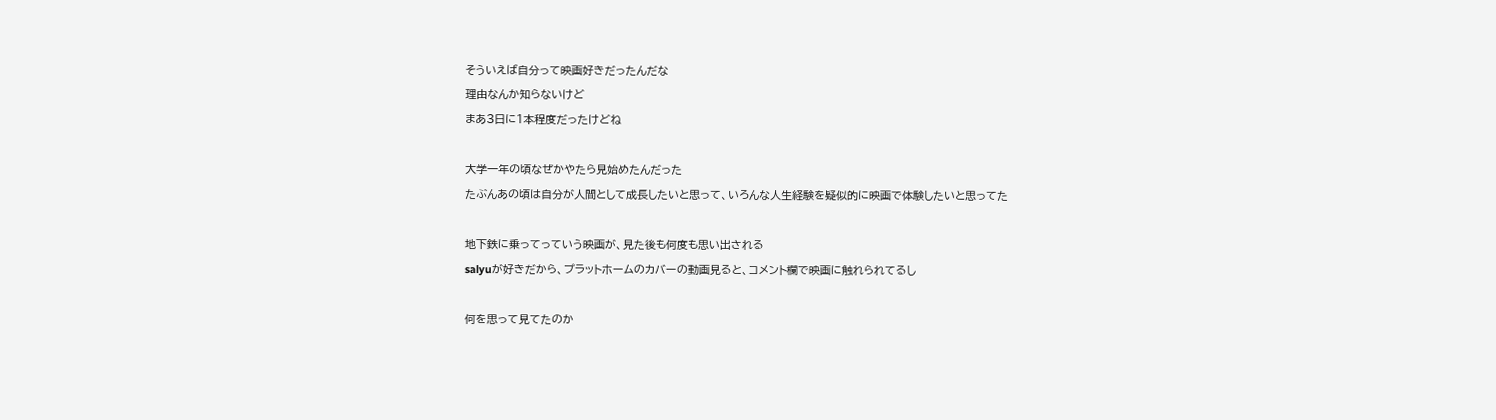そういえば自分って映画好きだったんだな
理由なんか知らないけど
まあ3日に1本程度だったけどね

大学一年の頃なぜかやたら見始めたんだった
たぶんあの頃は自分が人間として成長したいと思って、いろんな人生経験を疑似的に映画で体験したいと思ってた

地下鉄に乗ってっていう映画が、見た後も何度も思い出される
salyuが好きだから、プラットホームのカバーの動画見ると、コメント欄で映画に触れられてるし

何を思って見てたのか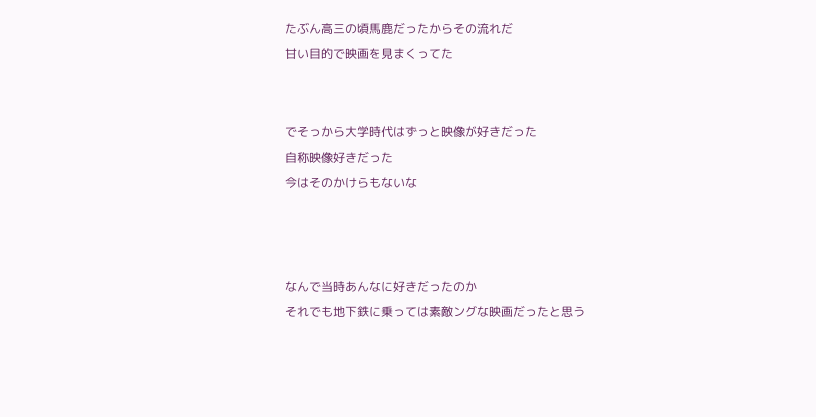たぶん高三の頃馬鹿だったからその流れだ
甘い目的で映画を見まくってた


でそっから大学時代はずっと映像が好きだった
自称映像好きだった
今はそのかけらもないな



なんで当時あんなに好きだったのか
それでも地下鉄に乗っては素敵ングな映画だったと思う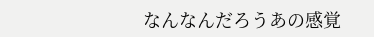なんなんだろうあの感覚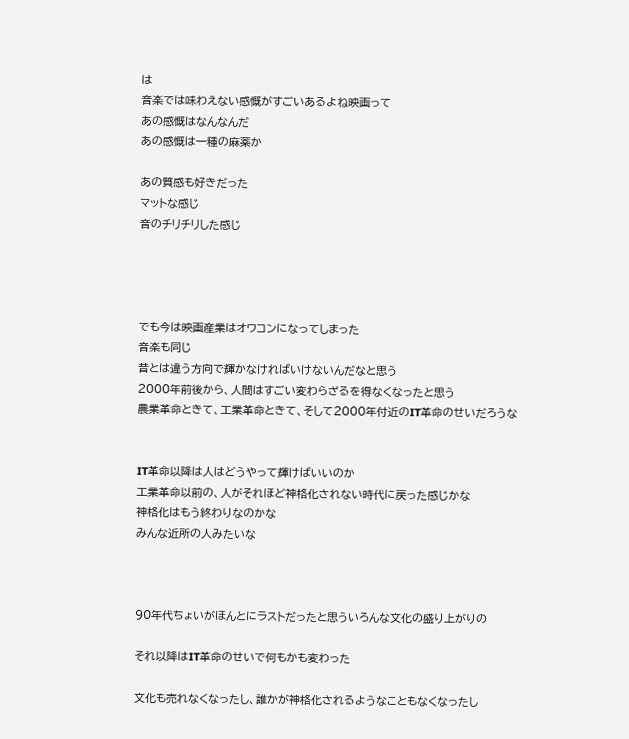は
音楽では味わえない感慨がすごいあるよね映画って
あの感慨はなんなんだ
あの感慨は一種の麻薬か

あの質感も好きだった
マットな感じ
音のチリチリした感じ




でも今は映画産業はオワコンになってしまった
音楽も同じ
昔とは違う方向で輝かなければいけないんだなと思う
2000年前後から、人間はすごい変わらざるを得なくなったと思う
農業革命ときて、工業革命ときて、そして2000年付近のIT革命のせいだろうな


IT革命以降は人はどうやって輝けばいいのか
工業革命以前の、人がそれほど神格化されない時代に戻った感じかな
神格化はもう終わりなのかな
みんな近所の人みたいな



90年代ちょいがほんとにラストだったと思ういろんな文化の盛り上がりの

それ以降はIT革命のせいで何もかも変わった

文化も売れなくなったし、誰かが神格化されるようなこともなくなったし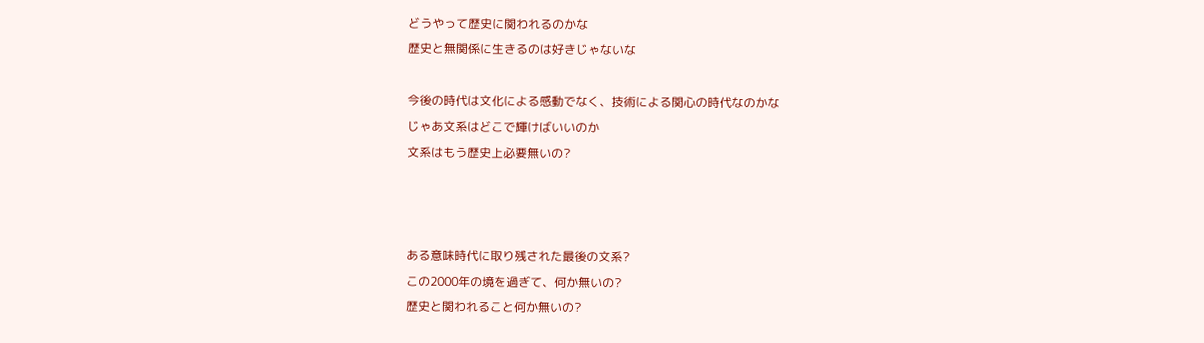どうやって歴史に関われるのかな
歴史と無関係に生きるのは好きじゃないな

今後の時代は文化による感動でなく、技術による関心の時代なのかな
じゃあ文系はどこで輝けばいいのか
文系はもう歴史上必要無いの?



ある意味時代に取り残された最後の文系?
この2000年の境を過ぎて、何か無いの?
歴史と関われること何か無いの?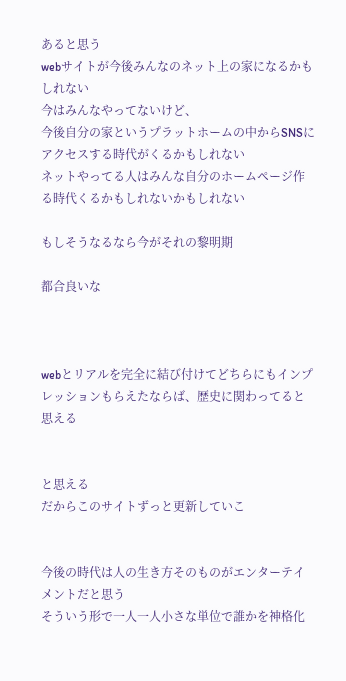あると思う
webサイトが今後みんなのネット上の家になるかもしれない
今はみんなやってないけど、
今後自分の家というプラットホームの中からSNSにアクセスする時代がくるかもしれない
ネットやってる人はみんな自分のホームページ作る時代くるかもしれないかもしれない

もしそうなるなら今がそれの黎明期

都合良いな



webとリアルを完全に結び付けてどちらにもインプレッションもらえたならば、歴史に関わってると思える


と思える
だからこのサイトずっと更新していこ


今後の時代は人の生き方そのものがエンターテイメントだと思う
そういう形で一人一人小さな単位で誰かを神格化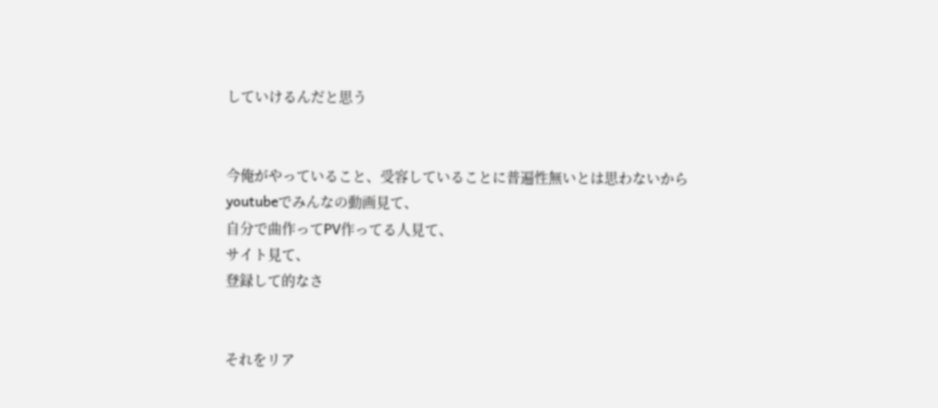していけるんだと思う


今俺がやっていること、受容していることに普遍性無いとは思わないから
youtubeでみんなの動画見て、
自分で曲作ってPV作ってる人見て、
サイト見て、
登録して的なさ


それをリア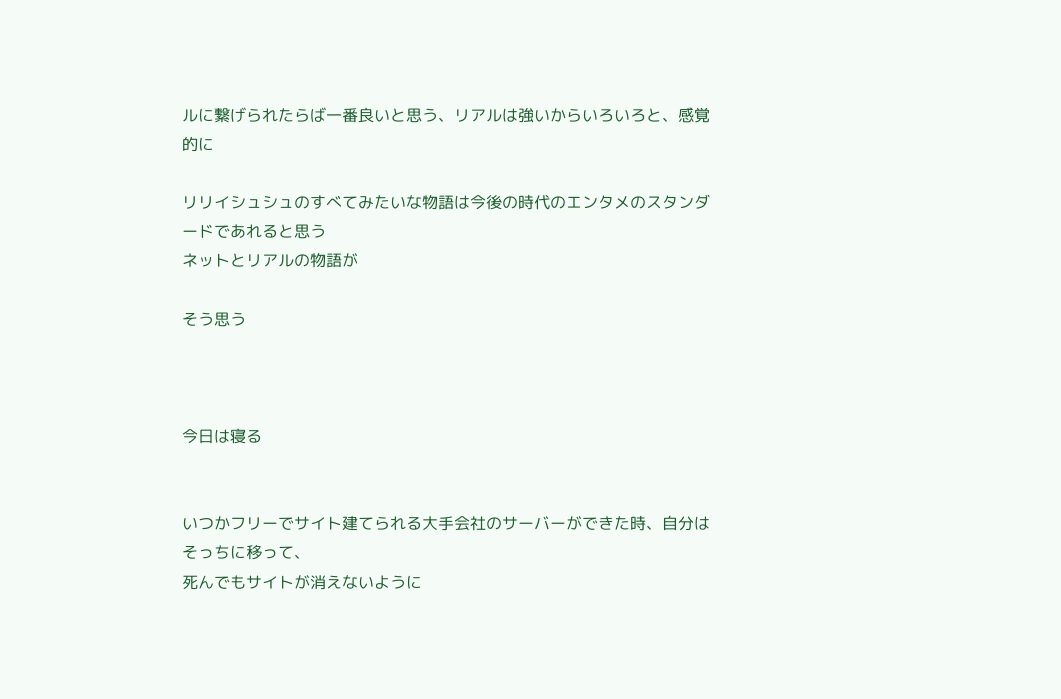ルに繋げられたらば一番良いと思う、リアルは強いからいろいろと、感覚的に

リリイシュシュのすべてみたいな物語は今後の時代のエンタメのスタンダードであれると思う
ネットとリアルの物語が

そう思う



今日は寝る


いつかフリーでサイト建てられる大手会社のサーバーができた時、自分はそっちに移って、
死んでもサイトが消えないように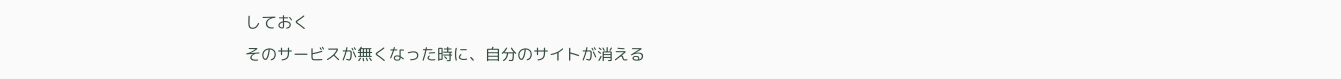しておく
そのサービスが無くなった時に、自分のサイトが消える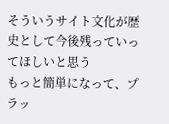そういうサイト文化が歴史として今後残っていってほしいと思う
もっと簡単になって、プラッ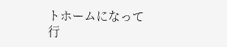トホームになって行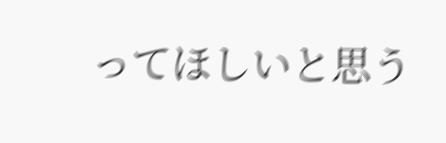ってほしいと思う